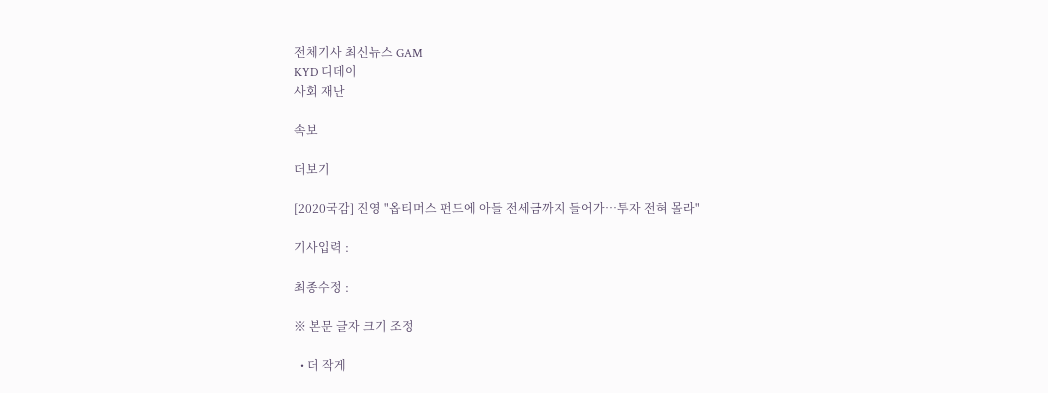전체기사 최신뉴스 GAM
KYD 디데이
사회 재난

속보

더보기

[2020국감] 진영 "옵티머스 펀드에 아들 전세금까지 들어가…투자 전혀 몰라"

기사입력 :

최종수정 :

※ 본문 글자 크기 조정

  • 더 작게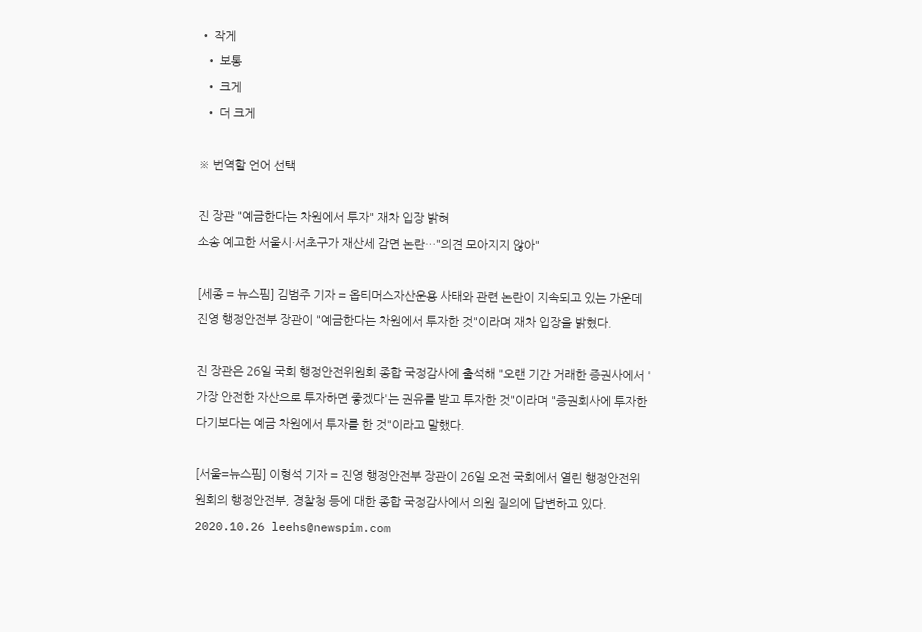• 작게
  • 보통
  • 크게
  • 더 크게

※ 번역할 언어 선택

진 장관 "예금한다는 차원에서 투자" 재차 입장 밝혀
소송 예고한 서울시·서초구가 재산세 감면 논란…"의견 모아지지 않아"

[세종 = 뉴스핌] 김범주 기자 = 옵티머스자산운용 사태와 관련 논란이 지속되고 있는 가운데 진영 행정안전부 장관이 "예금한다는 차원에서 투자한 것"이라며 재차 입장을 밝혔다.

진 장관은 26일 국회 행정안전위원회 종합 국정감사에 출석해 "오랜 기간 거래한 증권사에서 '가장 안전한 자산으로 투자하면 좋겠다'는 권유를 받고 투자한 것"이라며 "증권회사에 투자한다기보다는 예금 차원에서 투자를 한 것"이라고 말했다.

[서울=뉴스핌] 이형석 기자 = 진영 행정안전부 장관이 26일 오전 국회에서 열린 행정안전위원회의 행정안전부, 경찰청 등에 대한 종합 국정감사에서 의원 질의에 답변하고 있다. 2020.10.26 leehs@newspim.com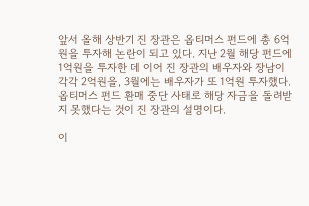앞서 올해 상반기 진 장관은 옵티머스 펀드에 총 6억원을 투자해 논란이 되고 있다. 지난 2월 해당 펀드에 1억원을 투자한 데 이어 진 장관의 배우자와 장남이 각각 2억원을, 3월에는 배우자가 또 1억원 투자했다. 옵티머스 펀드 환매 중단 사태로 해당 자금을 돌려받지 못했다는 것이 진 장관의 설명이다.

이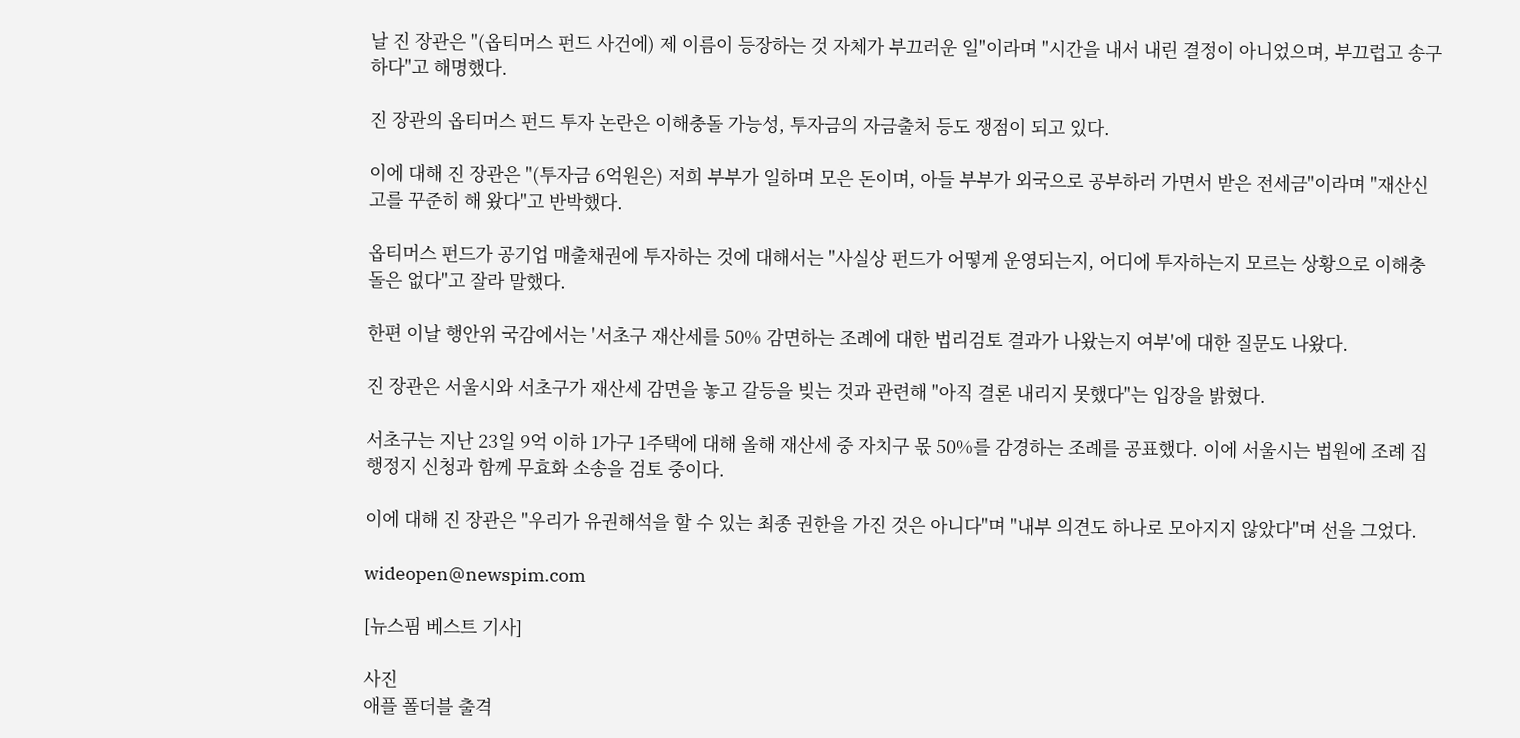날 진 장관은 "(옵티머스 펀드 사건에) 제 이름이 등장하는 것 자체가 부끄러운 일"이라며 "시간을 내서 내린 결정이 아니었으며, 부끄럽고 송구하다"고 해명했다.

진 장관의 옵티머스 펀드 투자 논란은 이해충돌 가능성, 투자금의 자금출처 등도 쟁점이 되고 있다.

이에 대해 진 장관은 "(투자금 6억원은) 저희 부부가 일하며 모은 돈이며, 아들 부부가 외국으로 공부하러 가면서 받은 전세금"이라며 "재산신고를 꾸준히 해 왔다"고 반박했다.

옵티머스 펀드가 공기업 매출채권에 투자하는 것에 대해서는 "사실상 펀드가 어떻게 운영되는지, 어디에 투자하는지 모르는 상황으로 이해충돌은 없다"고 잘라 말했다.

한편 이날 행안위 국감에서는 '서초구 재산세를 50% 감면하는 조례에 대한 법리검토 결과가 나왔는지 여부'에 대한 질문도 나왔다.

진 장관은 서울시와 서초구가 재산세 감면을 놓고 갈등을 빚는 것과 관련해 "아직 결론 내리지 못했다"는 입장을 밝혔다.

서초구는 지난 23일 9억 이하 1가구 1주택에 대해 올해 재산세 중 자치구 몫 50%를 감경하는 조례를 공표했다. 이에 서울시는 법원에 조례 집행정지 신청과 함께 무효화 소송을 검토 중이다.

이에 대해 진 장관은 "우리가 유권해석을 할 수 있는 최종 권한을 가진 것은 아니다"며 "내부 의견도 하나로 모아지지 않았다"며 선을 그었다.

wideopen@newspim.com

[뉴스핌 베스트 기사]

사진
애플 폴더블 출격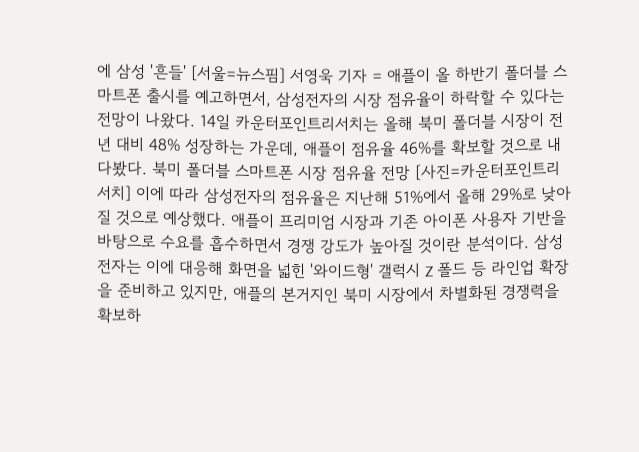에 삼성 '흔들' [서울=뉴스핌] 서영욱 기자 = 애플이 올 하반기 폴더블 스마트폰 출시를 예고하면서, 삼성전자의 시장 점유율이 하락할 수 있다는 전망이 나왔다. 14일 카운터포인트리서치는 올해 북미 폴더블 시장이 전년 대비 48% 성장하는 가운데, 애플이 점유율 46%를 확보할 것으로 내다봤다. 북미 폴더블 스마트폰 시장 점유율 전망 [사진=카운터포인트리서치] 이에 따라 삼성전자의 점유율은 지난해 51%에서 올해 29%로 낮아질 것으로 예상했다. 애플이 프리미엄 시장과 기존 아이폰 사용자 기반을 바탕으로 수요를 흡수하면서 경쟁 강도가 높아질 것이란 분석이다. 삼성전자는 이에 대응해 화면을 넓힌 '와이드형' 갤럭시 Z 폴드 등 라인업 확장을 준비하고 있지만, 애플의 본거지인 북미 시장에서 차별화된 경쟁력을 확보하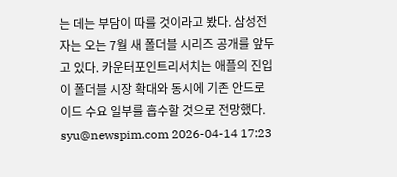는 데는 부담이 따를 것이라고 봤다. 삼성전자는 오는 7월 새 폴더블 시리즈 공개를 앞두고 있다. 카운터포인트리서치는 애플의 진입이 폴더블 시장 확대와 동시에 기존 안드로이드 수요 일부를 흡수할 것으로 전망했다. syu@newspim.com 2026-04-14 17:23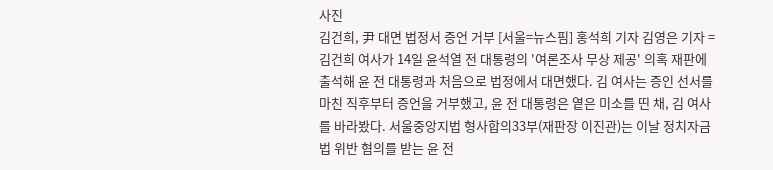사진
김건희, 尹 대면 법정서 증언 거부 [서울=뉴스핌] 홍석희 기자 김영은 기자 = 김건희 여사가 14일 윤석열 전 대통령의 '여론조사 무상 제공' 의혹 재판에 출석해 윤 전 대통령과 처음으로 법정에서 대면했다. 김 여사는 증인 선서를 마친 직후부터 증언을 거부했고, 윤 전 대통령은 옅은 미소를 띤 채, 김 여사를 바라봤다. 서울중앙지법 형사합의33부(재판장 이진관)는 이날 정치자금법 위반 혐의를 받는 윤 전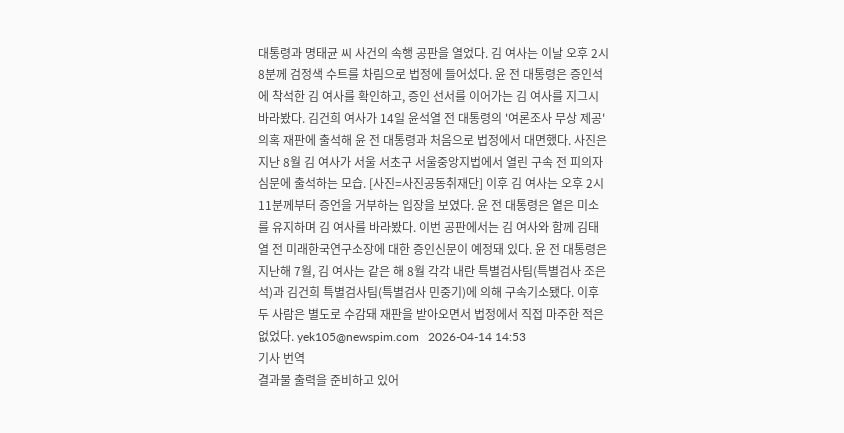대통령과 명태균 씨 사건의 속행 공판을 열었다. 김 여사는 이날 오후 2시 8분께 검정색 수트를 차림으로 법정에 들어섰다. 윤 전 대통령은 증인석에 착석한 김 여사를 확인하고, 증인 선서를 이어가는 김 여사를 지그시 바라봤다. 김건희 여사가 14일 윤석열 전 대통령의 '여론조사 무상 제공' 의혹 재판에 출석해 윤 전 대통령과 처음으로 법정에서 대면했다. 사진은 지난 8월 김 여사가 서울 서초구 서울중앙지법에서 열린 구속 전 피의자 심문에 출석하는 모습. [사진=사진공동취재단] 이후 김 여사는 오후 2시 11분께부터 증언을 거부하는 입장을 보였다. 윤 전 대통령은 옅은 미소를 유지하며 김 여사를 바라봤다. 이번 공판에서는 김 여사와 함께 김태열 전 미래한국연구소장에 대한 증인신문이 예정돼 있다. 윤 전 대통령은 지난해 7월, 김 여사는 같은 해 8월 각각 내란 특별검사팀(특별검사 조은석)과 김건희 특별검사팀(특별검사 민중기)에 의해 구속기소됐다. 이후 두 사람은 별도로 수감돼 재판을 받아오면서 법정에서 직접 마주한 적은 없었다. yek105@newspim.com   2026-04-14 14:53
기사 번역
결과물 출력을 준비하고 있어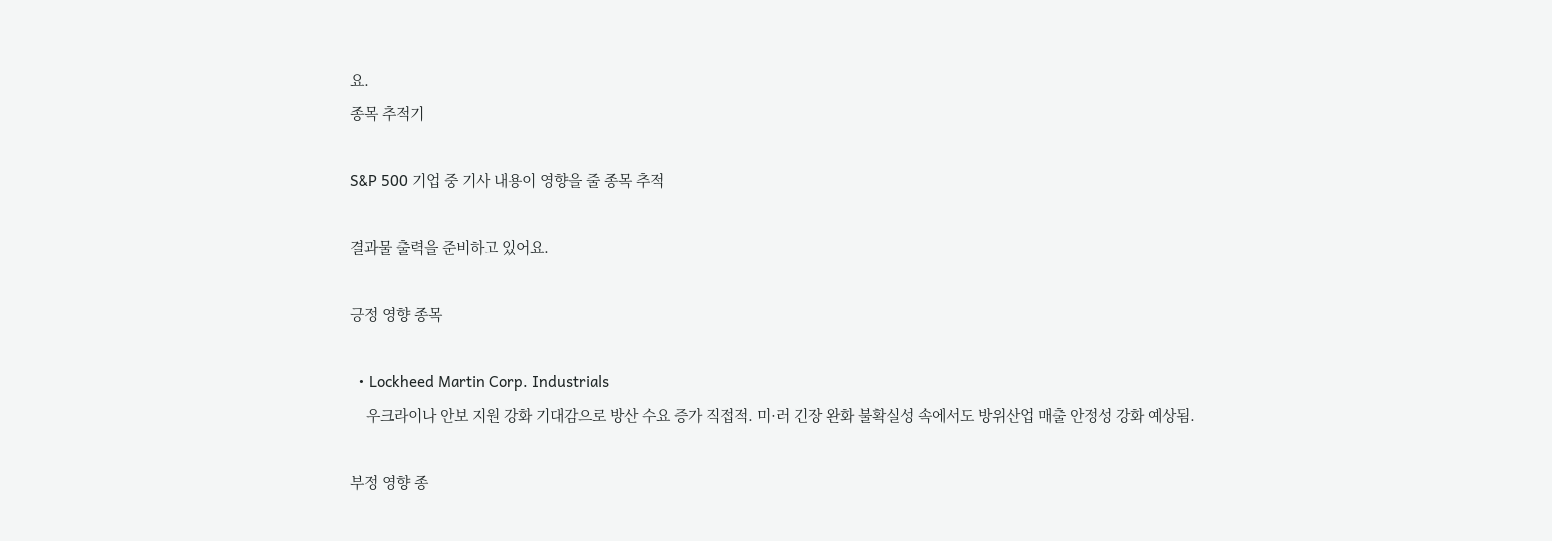요.
종목 추적기

S&P 500 기업 중 기사 내용이 영향을 줄 종목 추적

결과물 출력을 준비하고 있어요.

긍정 영향 종목

  • Lockheed Martin Corp. Industrials
    우크라이나 안보 지원 강화 기대감으로 방산 수요 증가 직접적. 미·러 긴장 완화 불확실성 속에서도 방위산업 매출 안정성 강화 예상됨.

부정 영향 종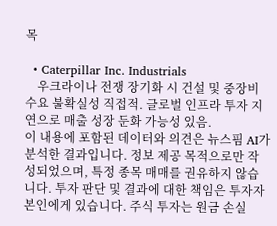목

  • Caterpillar Inc. Industrials
    우크라이나 전쟁 장기화 시 건설 및 중장비 수요 불확실성 직접적. 글로벌 인프라 투자 지연으로 매출 성장 둔화 가능성 있음.
이 내용에 포함된 데이터와 의견은 뉴스핌 AI가 분석한 결과입니다. 정보 제공 목적으로만 작성되었으며, 특정 종목 매매를 권유하지 않습니다. 투자 판단 및 결과에 대한 책임은 투자자 본인에게 있습니다. 주식 투자는 원금 손실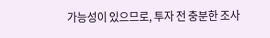가능성이 있으므로, 투자 전 충분한 조사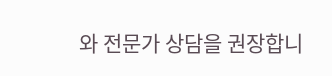와 전문가 상담을 권장합니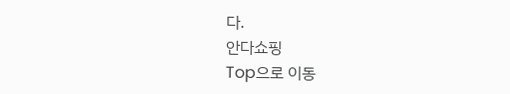다.
안다쇼핑
Top으로 이동